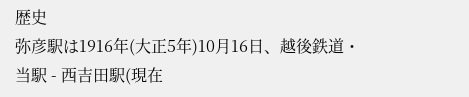歴史
弥彦駅は1916年(大正5年)10月16日、越後鉄道・当駅 - 西吉田駅(現在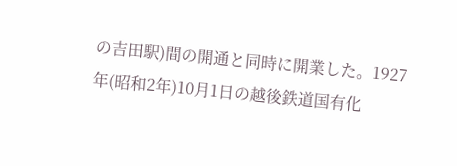の吉田駅)間の開通と同時に開業した。1927年(昭和2年)10月1日の越後鉄道国有化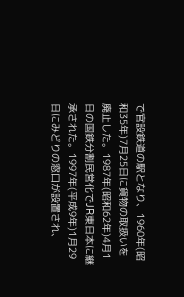で官設鉄道の駅となり、1960年(昭和35年)7月25日に貨物の取扱いを廃止した。1987年(昭和62年)4月1日の国鉄分割民営化でJR東日本に継承された。1997年(平成9年)1月29日にみどりの窓口が設置され、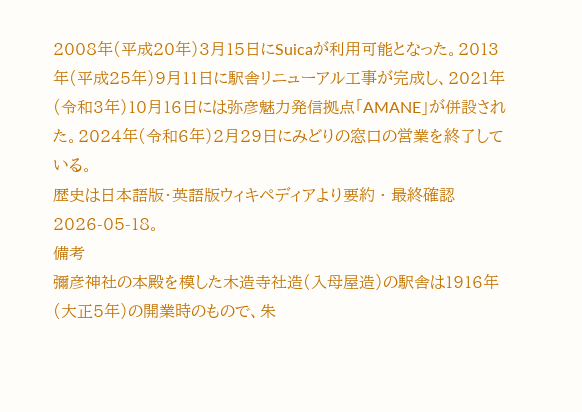2008年(平成20年)3月15日にSuicaが利用可能となった。2013年(平成25年)9月11日に駅舎リニューアル工事が完成し、2021年(令和3年)10月16日には弥彦魅力発信拠点「AMANE」が併設された。2024年(令和6年)2月29日にみどりの窓口の営業を終了している。
歴史は日本語版・英語版ウィキペディアより要約 · 最終確認 2026-05-18。
備考
彌彦神社の本殿を模した木造寺社造(入母屋造)の駅舎は1916年(大正5年)の開業時のもので、朱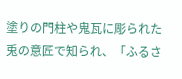塗りの門柱や鬼瓦に彫られた兎の意匠で知られ、「ふるさ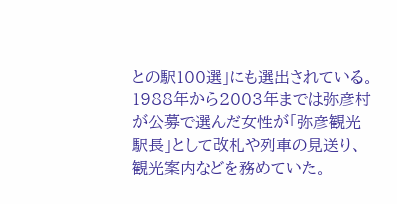との駅100選」にも選出されている。1988年から2003年までは弥彦村が公募で選んだ女性が「弥彦観光駅長」として改札や列車の見送り、観光案内などを務めていた。